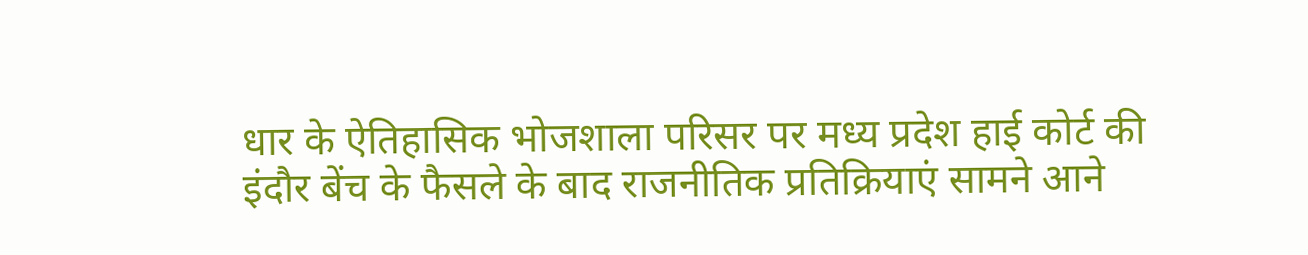धार के ऐतिहासिक भोजशाला परिसर पर मध्य प्रदेश हाई कोर्ट की इंदौर बेंच के फैसले के बाद राजनीतिक प्रतिक्रियाएं सामने आने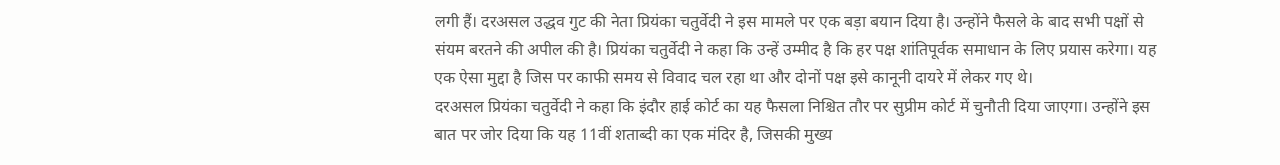लगी हैं। दरअसल उद्धव गुट की नेता प्रियंका चतुर्वेदी ने इस मामले पर एक बड़ा बयान दिया है। उन्होंने फैसले के बाद सभी पक्षों से संयम बरतने की अपील की है। प्रियंका चतुर्वेदी ने कहा कि उन्हें उम्मीद है कि हर पक्ष शांतिपूर्वक समाधान के लिए प्रयास करेगा। यह एक ऐसा मुद्दा है जिस पर काफी समय से विवाद चल रहा था और दोनों पक्ष इसे कानूनी दायरे में लेकर गए थे।
दरअसल प्रियंका चतुर्वेदी ने कहा कि इंदौर हाई कोर्ट का यह फैसला निश्चित तौर पर सुप्रीम कोर्ट में चुनौती दिया जाएगा। उन्होंने इस बात पर जोर दिया कि यह 11वीं शताब्दी का एक मंदिर है, जिसकी मुख्य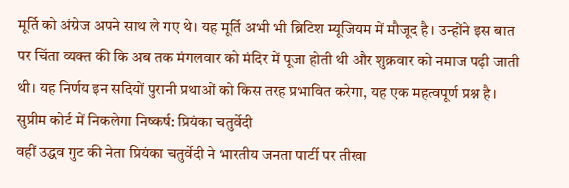मूर्ति को अंग्रेज अपने साथ ले गए थे। यह मूर्ति अभी भी ब्रिटिश म्यूजियम में मौजूद है। उन्होंने इस बात पर चिंता व्यक्त की कि अब तक मंगलवार को मंदिर में पूजा होती थी और शुक्रवार को नमाज पढ़ी जाती थी। यह निर्णय इन सदियों पुरानी प्रथाओं को किस तरह प्रभावित करेगा, यह एक महत्वपूर्ण प्रश्न है।
सुप्रीम कोर्ट में निकलेगा निष्कर्ष: प्रियंका चतुर्वेदी
वहीं उद्धव गुट की नेता प्रियंका चतुर्वेदी ने भारतीय जनता पार्टी पर तीखा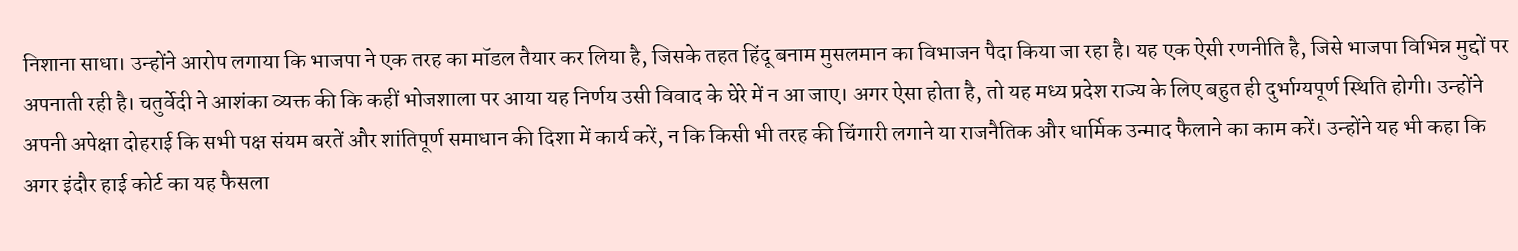निशाना साधा। उन्होंने आरोप लगाया कि भाजपा ने एक तरह का मॉडल तैयार कर लिया है, जिसके तहत हिंदू बनाम मुसलमान का विभाजन पैदा किया जा रहा है। यह एक ऐसी रणनीति है, जिसे भाजपा विभिन्न मुद्दों पर अपनाती रही है। चतुर्वेदी ने आशंका व्यक्त की कि कहीं भोजशाला पर आया यह निर्णय उसी विवाद के घेरे में न आ जाए। अगर ऐसा होता है, तो यह मध्य प्रदेश राज्य के लिए बहुत ही दुर्भाग्यपूर्ण स्थिति होगी। उन्होंने अपनी अपेक्षा दोहराई कि सभी पक्ष संयम बरतें और शांतिपूर्ण समाधान की दिशा में कार्य करें, न कि किसी भी तरह की चिंगारी लगाने या राजनैतिक और धार्मिक उन्माद फैलाने का काम करें। उन्होंने यह भी कहा कि अगर इंदौर हाई कोर्ट का यह फैसला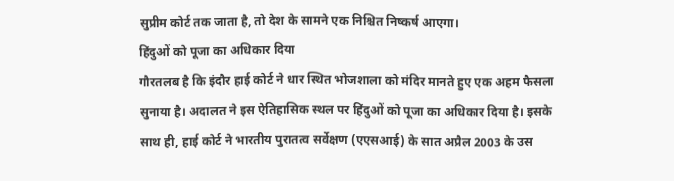सुप्रीम कोर्ट तक जाता है, तो देश के सामने एक निश्चित निष्कर्ष आएगा।
हिंदुओं को पूजा का अधिकार दिया
गौरतलब है कि इंदौर हाई कोर्ट ने धार स्थित भोजशाला को मंदिर मानते हुए एक अहम फैसला सुनाया है। अदालत ने इस ऐतिहासिक स्थल पर हिंदुओं को पूजा का अधिकार दिया है। इसके साथ ही, हाई कोर्ट ने भारतीय पुरातत्व सर्वेक्षण (एएसआई) के सात अप्रैल 2003 के उस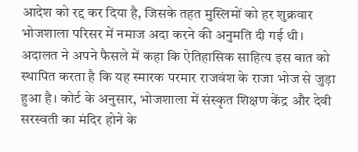आदेश को रद्द कर दिया है, जिसके तहत मुस्लिमों को हर शुक्रवार भोजशाला परिसर में नमाज अदा करने की अनुमति दी गई थी। अदालत ने अपने फैसले में कहा कि ऐतिहासिक साहित्य इस बात को स्थापित करता है कि यह स्मारक परमार राजवंश के राजा भोज से जुड़ा हुआ है। कोर्ट के अनुसार, भोजशाला में संस्कृत शिक्षण केंद्र और देवी सरस्वती का मंदिर होने के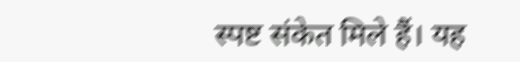स्पष्ट संकेत मिले हैं। यह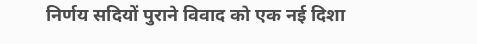निर्णय सदियों पुराने विवाद को एक नई दिशा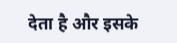देता है और इसके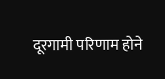दूरगामी परिणाम होने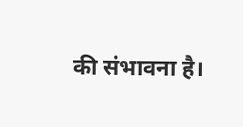की संभावना है।